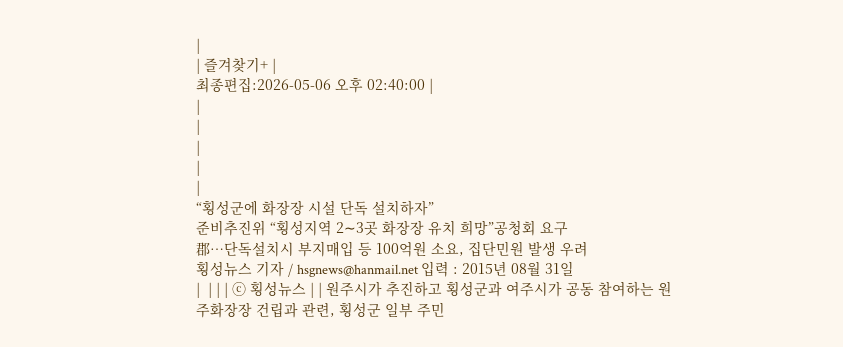|
| 즐겨찾기+ |
최종편집:2026-05-06 오후 02:40:00 |
|
|
|
|
|
“횡성군에 화장장 시설 단독 설치하자”
준비추진위 “횡성지역 2∼3곳 화장장 유치 희망”공청회 요구
郡…단독설치시 부지매입 등 100억원 소요, 집단민원 발생 우려
횡성뉴스 기자 / hsgnews@hanmail.net 입력 : 2015년 08월 31일
|  | | | ⓒ 횡성뉴스 | | 원주시가 추진하고 횡성군과 여주시가 공동 참여하는 원주화장장 건립과 관련, 횡성군 일부 주민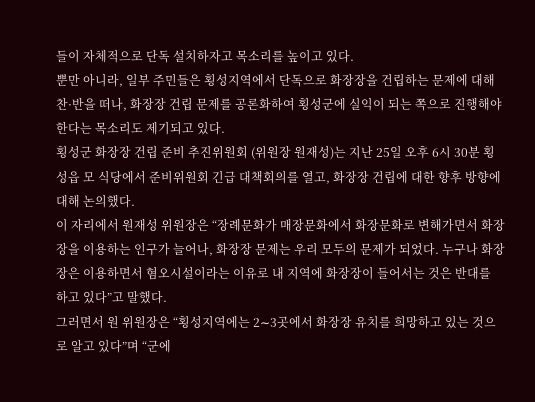들이 자체적으로 단독 설치하자고 목소리를 높이고 있다.
뿐만 아니라, 일부 주민들은 횡성지역에서 단독으로 화장장을 건립하는 문제에 대해 찬·반을 떠나, 화장장 건립 문제를 공론화하여 횡성군에 실익이 되는 쪽으로 진행해야 한다는 목소리도 제기되고 있다.
횡성군 화장장 건립 준비 추진위원회 (위원장 원재성)는 지난 25일 오후 6시 30분 횡성읍 모 식당에서 준비위원회 긴급 대책회의를 열고, 화장장 건립에 대한 향후 방향에 대해 논의했다.
이 자리에서 원재성 위원장은 “장례문화가 매장문화에서 화장문화로 변해가면서 화장장을 이용하는 인구가 늘어나, 화장장 문제는 우리 모두의 문제가 되었다. 누구나 화장장은 이용하면서 혐오시설이라는 이유로 내 지역에 화장장이 들어서는 것은 반대를 하고 있다”고 말했다.
그러면서 원 위원장은 “횡성지역에는 2∼3곳에서 화장장 유치를 희망하고 있는 것으로 알고 있다”며 “군에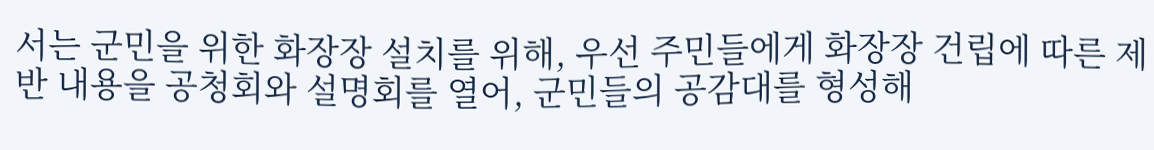서는 군민을 위한 화장장 설치를 위해, 우선 주민들에게 화장장 건립에 따른 제반 내용을 공청회와 설명회를 열어, 군민들의 공감대를 형성해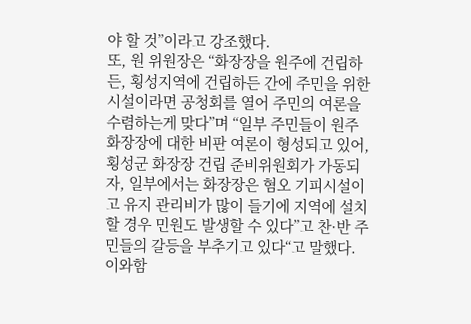야 할 것”이라고 강조했다.
또, 원 위원장은 “화장장을 원주에 건립하든, 횡성지역에 건립하든 간에 주민을 위한 시설이라면 공청회를 열어 주민의 여론을 수렴하는게 맞다”며 “일부 주민들이 원주 화장장에 대한 비판 여론이 형성되고 있어, 횡성군 화장장 건립 준비위원회가 가동되자, 일부에서는 화장장은 혐오 기피시설이고 유지 관리비가 많이 들기에 지역에 설치할 경우 민원도 발생할 수 있다”고 찬·반 주민들의 갈등을 부추기고 있다“고 말했다.
이와함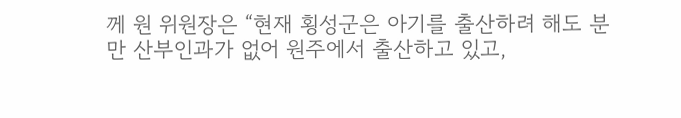께 원 위원장은 “현재 횡성군은 아기를 출산하려 해도 분만 산부인과가 없어 원주에서 출산하고 있고,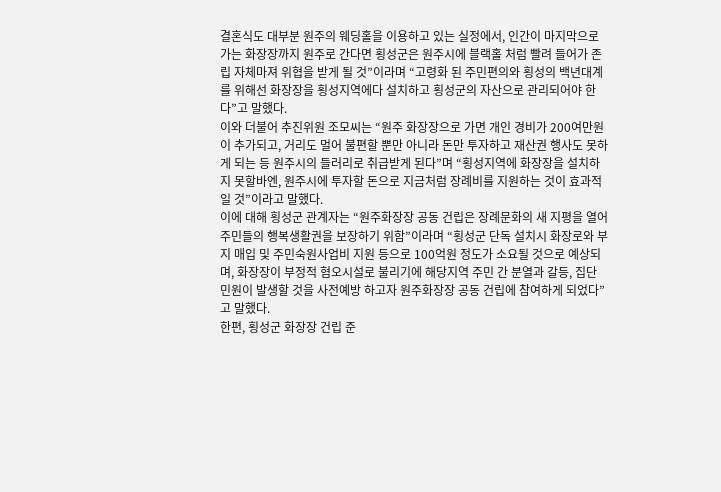결혼식도 대부분 원주의 웨딩홀을 이용하고 있는 실정에서, 인간이 마지막으로 가는 화장장까지 원주로 간다면 횡성군은 원주시에 블랙홀 처럼 빨려 들어가 존립 자체마져 위협을 받게 될 것”이라며 “고령화 된 주민편의와 횡성의 백년대계를 위해선 화장장을 횡성지역에다 설치하고 횡성군의 자산으로 관리되어야 한다”고 말했다.
이와 더불어 추진위원 조모씨는 “원주 화장장으로 가면 개인 경비가 200여만원이 추가되고, 거리도 멀어 불편할 뿐만 아니라 돈만 투자하고 재산권 행사도 못하게 되는 등 원주시의 들러리로 취급받게 된다”며 “횡성지역에 화장장을 설치하지 못할바엔, 원주시에 투자할 돈으로 지금처럼 장례비를 지원하는 것이 효과적 일 것”이라고 말했다.
이에 대해 횡성군 관계자는 “원주화장장 공동 건립은 장례문화의 새 지평을 열어 주민들의 행복생활권을 보장하기 위함”이라며 “횡성군 단독 설치시 화장로와 부지 매입 및 주민숙원사업비 지원 등으로 100억원 정도가 소요될 것으로 예상되며, 화장장이 부정적 혐오시설로 불리기에 해당지역 주민 간 분열과 갈등, 집단 민원이 발생할 것을 사전예방 하고자 원주화장장 공동 건립에 참여하게 되었다”고 말했다.
한편, 횡성군 화장장 건립 준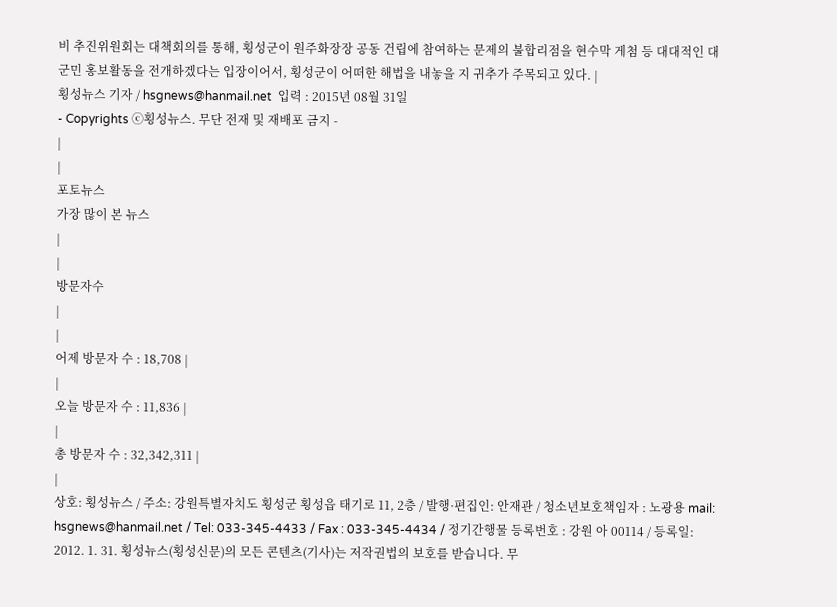비 추진위원회는 대책회의를 통해, 횡성군이 원주화장장 공동 건립에 참여하는 문제의 불합리점을 현수막 게첨 등 대대적인 대군민 홍보활동을 전개하겠다는 입장이어서, 횡성군이 어떠한 해법을 내놓을 지 귀추가 주목되고 있다. |
횡성뉴스 기자 / hsgnews@hanmail.net  입력 : 2015년 08월 31일
- Copyrights ⓒ횡성뉴스. 무단 전재 및 재배포 금지 -
|
|
포토뉴스
가장 많이 본 뉴스
|
|
방문자수
|
|
어제 방문자 수 : 18,708 |
|
오늘 방문자 수 : 11,836 |
|
총 방문자 수 : 32,342,311 |
|
상호: 횡성뉴스 / 주소: 강원특별자치도 횡성군 횡성읍 태기로 11, 2층 / 발행·편집인: 안재관 / 청소년보호책임자 : 노광용 mail: hsgnews@hanmail.net / Tel: 033-345-4433 / Fax : 033-345-4434 / 정기간행물 등록번호 : 강원 아 00114 / 등록일: 2012. 1. 31. 횡성뉴스(횡성신문)의 모든 콘텐츠(기사)는 저작권법의 보호를 받습니다. 무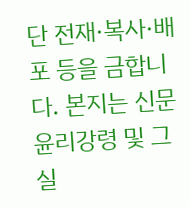단 전재·복사·배포 등을 금합니다. 본지는 신문 윤리강령 및 그 실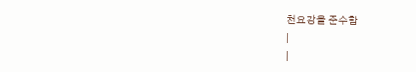천요강을 준수함
|
|